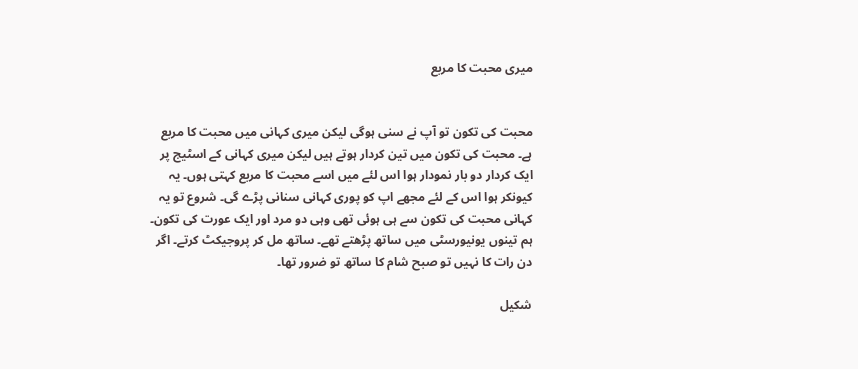میری محبت کا مربع


محبت کی تکون تو آپ نے سنی ہوگی لیکن میری کہانی میں محبت کا مربع ہے۔ محبت کی تکون میں تین کردار ہوتے ہیں لیکن میری کہانی کے اسٹیج پر ایک کردار دو بار نمودار ہوا اس لئے میں اسے محبت کا مربع کہتی ہوں۔ یہ کیونکر ہوا اس کے لئے مجھے اپ کو پوری کہانی سنانی پڑے گی۔ شروع تو یہ کہانی محبت کی تکون سے ہی ہوئی تھی وہی دو مرد اور ایک عورت کی تکون۔ ہم تینوں یونیورسٹی میں ساتھ پڑھتے تھے۔ ساتھ مل کر پروجیکٹ کرتے۔ اگر دن رات کا نہیں تو صبح شام کا ساتھ تو ضرور تھا۔

شکیل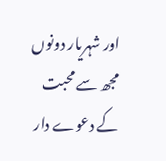اور شہریار دونوں مجھ سے محبت کے دعوے دار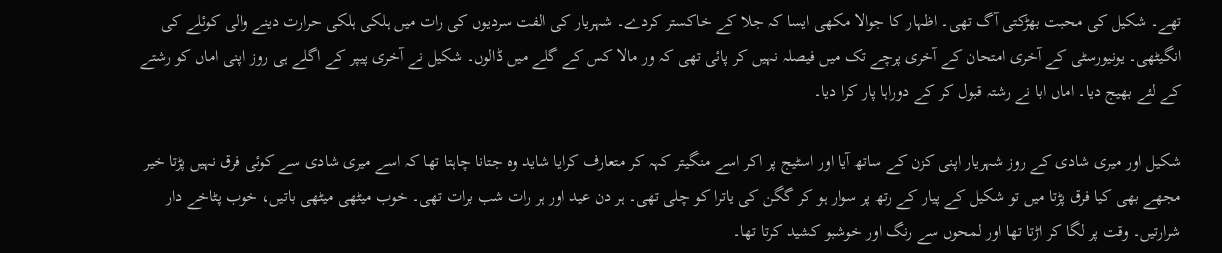تھے۔ شکیل کی محبت بھڑکتی آگ تھی۔ اظہار کا جوالا مکھی ایسا کہ جلا کے خاکستر کردے۔ شہریار کی الفت سردیوں کی رات میں ہلکی ہلکی حرارت دینے والی کوئلے کی انگیٹھی۔ یونیورسٹی کے آخری امتحان کے آخری پرچے تک میں فیصلہ نہیں کر پائی تھی کہ ور مالا کس کے گلے میں ڈالوں۔ شکیل نے آخری پیپر کے اگلے ہی روز اپنی اماں کو رشتے کے لئے بھیج دیا۔ اماں ابا نے رشتہ قبول کر کے دوراہا پار کرا دیا۔

شکیل اور میری شادی کے روز شہریار اپنی کزن کے ساتھ آیا اور اسٹیج پر اکر اسے منگیتر کہہ کر متعارف کرایا شاید وہ جتانا چاہتا تھا کہ اسے میری شادی سے کوئی فرق نہیں پڑتا خیر مجھے بھی کیا فرق پڑتا میں تو شکیل کے پیار کے رتھ پر سوار ہو کر گگن کی یاترا کو چلی تھی۔ ہر دن عید اور ہر رات شب برات تھی۔ خوب میٹھی میٹھی باتیں، خوب پٹاخے دار شرارتیں۔ وقت پر لگا کر اڑتا تھا اور لمحوں سے رنگ اور خوشبو کشید کرتا تھا۔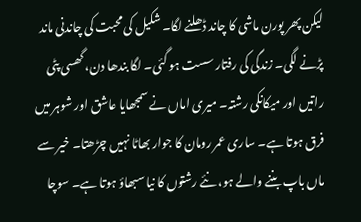لیکن پھر پورن ماشی کا چاند ڈھلنے لگا۔ شکیل کی محبت کی چاندنی ماند پڑنے لگی۔ زندگی کی رفتار سست ہو گئی۔ لگا بندھا دن، گھسی پٹی راتیں اور میکانکی رشتہ۔ میری اماں نے سمجھایا عاشق اور شوہر میں فرق ہوتا ہے۔ ساری عمر رومان کا جوار بھاٹا نہیں چڑھتا۔ خیر سے ماں باپ بننے والے ہو، نئے رشتوں کا نیا سبھاؤ ہوتا ہے۔ سوچا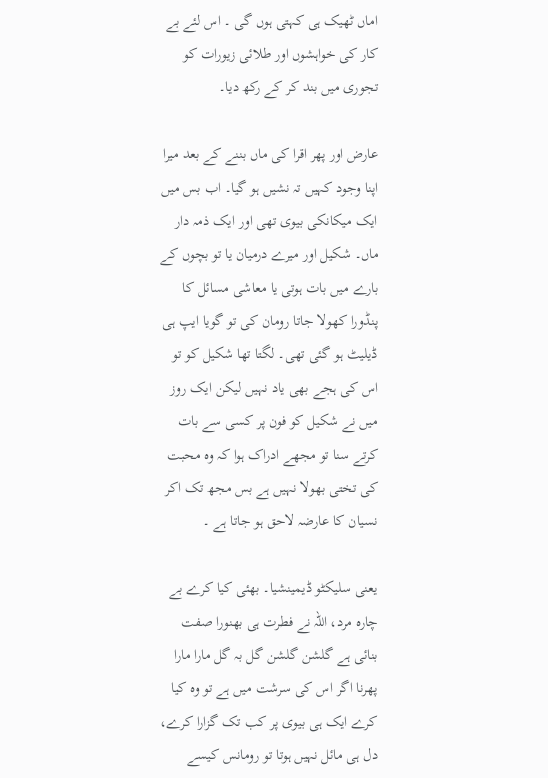اماں ٹھیک ہی کہتی ہوں گی ۔ اس لئے بے کار کی خواہشوں اور طلائی زیورات کو تجوری میں بند کر کے رکھ دیا۔

عارض اور پھر اقرا کی ماں بننے کے بعد میرا اپنا وجود کہیں تہ نشیں ہو گیا۔ اب بس میں ایک میکانکی بیوی تھی اور ایک ذمہ دار ماں۔ شکیل اور میرے درمیان یا تو بچوں کے بارے میں بات ہوتی یا معاشی مسائل کا پنڈورا کھولا جاتا رومان کی تو گویا ایپ ہی ڈیلیٹ ہو گئی تھی۔ لگتا تھا شکیل کو تو اس کی ہجے بھی یاد نہیں لیکن ایک روز میں نے شکیل کو فون پر کسی سے بات کرتے سنا تو مجھے ادراک ہوا کہ وہ محبت کی تختی بھولا نہیں ہے بس مجھ تک اکر نسیان کا عارضہ لاحق ہو جاتا ہے ۔

یعنی سلیکٹو ڈیمینشیا۔ بھئی کیا کرے بے چارہ مرد، اللہ نے فطرت ہی بھنورا صفت بنائی ہے گلشن گلشن گل بہ گل مارا مارا پھرنا اگر اس کی سرشت میں ہے تو وہ کیا کرے ایک ہی بیوی پر کب تک گزارا کرے، دل ہی مائل نہیں ہوتا تو رومانس کیسے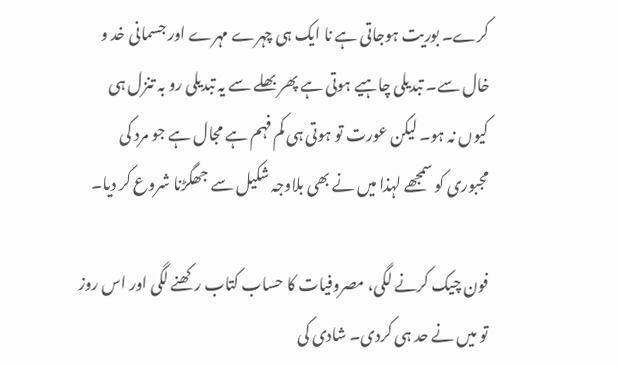کرے۔ بوریت ہوجاتی ہے نا ایک ہی چہرے مہرے اور جسمانی خد و خال سے۔ تبدیلی چاہیے ہوتی ہے پھر بھلے سے یہ تبدیلی رو بہ تنزل ہی کیوں نہ ہو۔ لیکن عورت تو ہوتی ہی کم فہم ہے مجال ہے جو مرد کی مجبوری کو سمجھے لہذا میں نے بھی بلاوجہ شکیل سے جھگڑنا شروع کر دیا۔

فون چیک کرنے لگی، مصروفیات کا حساب کتاب رکھنے لگی اور اس روز تو میں نے حد ہی کردی۔ شادی کی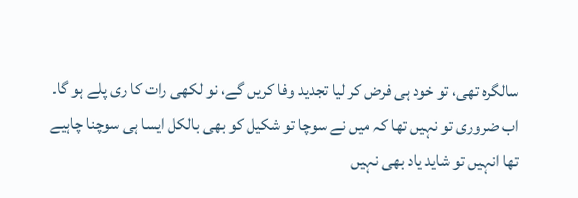سالگرہ تھی، تو خود ہی فرض کر لیا تجدید وفا کریں گے، نو لکھی رات کا ری پلے ہو گا۔ اب ضروری تو نہیں تھا کہ میں نے سوچا تو شکیل کو بھی بالکل ایسا ہی سوچنا چاہیے تھا انہیں تو شاید یاد بھی نہیں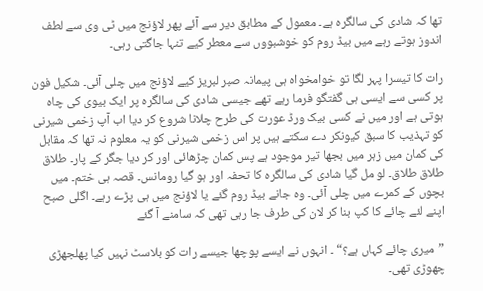تھا کہ شادی کی سالگرہ ہے۔ معمول کے مطابق دیر سے آئے پھر لاؤنج میں ٹی وی سے لطف اندوز ہوتے رہے میں بیڈ روم کو خوشبووں سے معطر کیے تنہا جاگتی رہی۔

رات کا تیسرا پہر لگا تو خوامخواہ ہی پیمانہ صبر لبریز کیے لاؤنج میں چلی آئی۔ شکیل فون پر کسی سے ایسی ہی گفتگو فرما رہے تھے جیسی شادی کی سالگرہ پر ایک بیوی کی چاہ ہوتی ہے اور میں نے کسی بیک ورڈ عورت کی طرح چلانا شروع کر دیا اب آپ زخمی شیرنی کو تہذیب کا سبق کیونکر دے سکتے ہیں پر اس زخمی شیرنی کو یہ معلوم نہ تھا کہ مقابل کی کمان میں زہر میں بجھا تیر موجود ہے پس کمان چڑھائی اور کر دیا جگر کے پار۔ طلاق طلاق طلاق۔ لو مل گیا شادی کی سالگرہ کا تحفہ اور ہو گیا رومانس۔ قصہ ہی ختم۔ میں بچوں کے کمرے میں چلی آئی۔ وہ جانے بیڈ روم گئے یا لاؤنج میں ہی پڑے رہے۔ اگلی صبح اپنے لئے چائے کا کپ بنا کر لان کی طرف جا رہی تھی کہ سامنے آ گئے

”میری چائے کہاں ہے؟“ ۔ انہوں نے ایسے پوچھا جیسے رات کو بلاسٹ نہیں کیا پھلجھڑی چھوڑی تھی۔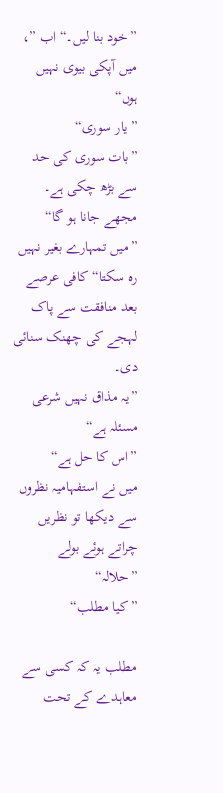”خود بنا لیں۔“ اب ”، میں آپکی بیوی نہیں ہوں“
”یار سوری“
”بات سوری کی حد سے بڑھ چکی ہے۔ مجھے جانا ہو گا“
”میں تمہارے بغیر نہیں رہ سکتا“ کافی عرصے بعد منافقت سے پاک لہجے کی چھنک سنائی دی۔
”یہ مذاق نہیں شرعی مسئلہ ہے“
”اس کا حل ہے“
میں نے استفہامیہ نظروں سے دیکھا تو نظریں چراتے ہوئے بولے ”حلالہ“
”کیا مطلب“

مطلب یہ کہ کسی سے معاہدے کے تحت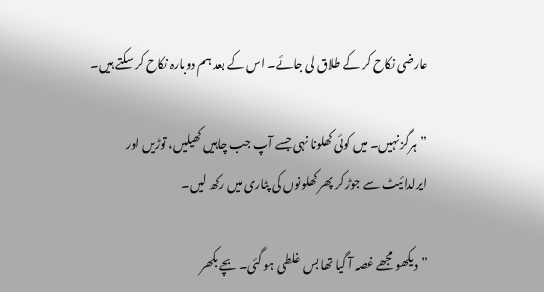عارضی نکاح کر کے طلاق لی جائے۔ اس کے بعد ہم دوبارہ نکاح کر سکتے ہیں۔

”ہرگز نہیں۔ میں کوئی کھلونا نہی جسے آپ جب چاہیں کھیلیں، توڑیں اور ایرلدائیٹ سے جوڑ کر پھر کھلونوں کی پٹاری میں رکھ لیں۔

”دیکھو مجھے غصہ آ گیا تھا بس غلطی ہو گئی۔ بچے بکھر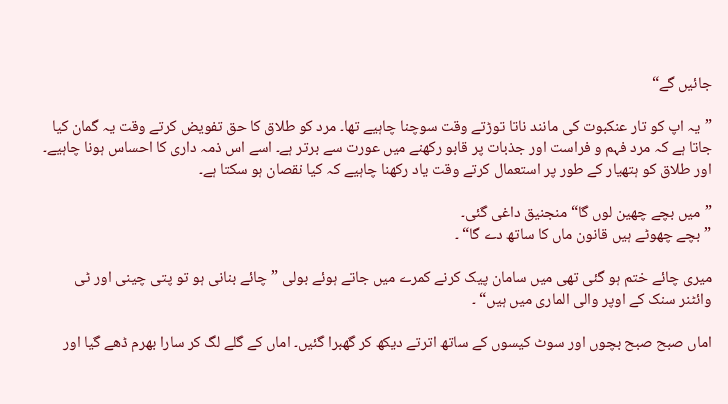جائیں گے“

”یہ اپ کو تار عنکبوت کی مانند ناتا توڑتے وقت سوچنا چاہیے تھا۔ مرد کو طلاق کا حق تفویض کرتے وقت یہ گمان کیا جاتا ہے کہ مرد فہم و فراست اور جذبات پر قابو رکھنے میں عورت سے برتر ہے۔ اسے اس ذمہ داری کا احساس ہونا چاہیے۔ اور طلاق کو ہتھیار کے طور پر استعمال کرتے وقت یاد رکھنا چاہیے کہ کیا نقصان ہو سکتا ہے۔

”میں بچے چھین لوں گا“ منجنیق داغی گئی۔
”بچے چھوٹے ہیں قانون ماں کا ساتھ دے گا“ ۔

میری چائے ختم ہو گئی تھی میں سامان پیک کرنے کمرے میں جاتے ہوئے بولی ”چائے بنانی ہو تو پتی چینی اور ٹی وائٹنر سنک کے اوپر والی الماری میں ہیں“ ۔

اماں صبح صبح بچوں اور سوٹ کیسوں کے ساتھ اترتے دیکھ کر گھبرا گئیں۔ اماں کے گلے لگ کر سارا بھرم ڈھے گیا اور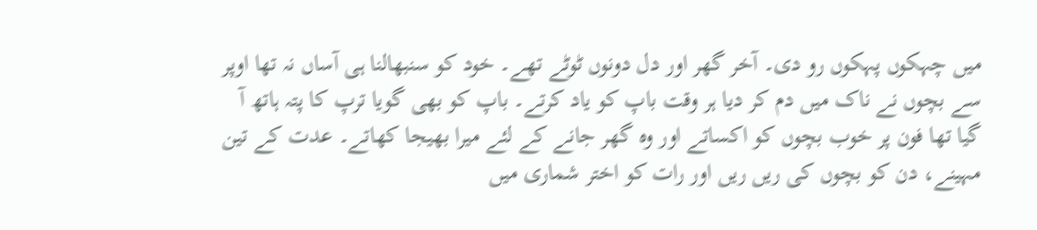میں چہکوں پہکوں رو دی۔ آخر گھر اور دل دونوں ٹوٹے تھے۔ خود کو سنبھالنا ہی آساں نہ تھا اوپر سے بچوں نے ناک میں دم کر دیا ہر وقت باپ کو یاد کرتے۔ باپ کو بھی گویا ترپ کا پتہ ہاتھ آ گیا تھا فون پر خوب بچوں کو اکساتے اور وہ گھر جانے کے لئے میرا بھیجا کھاتے۔ عدت کے تین مہینے، دن کو بچوں کی ریں ریں اور رات کو اختر شماری میں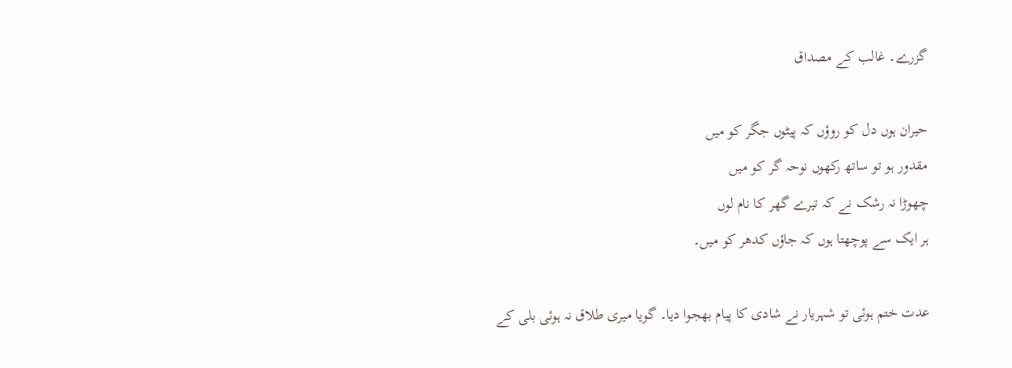گزرے۔ غالب کے مصداق

حیران ہوں دل کو روؤں کہ پیٹوں جگر کو میں
مقدور ہو تو ساتھ رکھوں نوحہ گر کو میں
چھوڑا نہ رشک نے کہ تیرے گھر کا نام لوں
ہر ایک سے پوچھتا ہوں کہ جاؤں کدھر کو میں۔

عدت ختم ہوئی تو شہریار نے شادی کا پیام بھجوا دیا۔ گویا میری طلاق نہ ہوئی بلی کے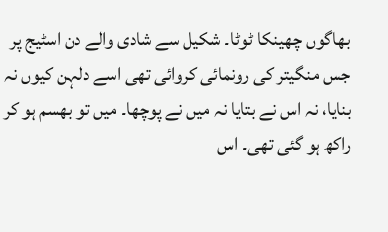بھاگوں چھینکا ٹوٹا۔ شکیل سے شادی والے دن اسٹیج پر جس منگیتر کی رونمائی کروائی تھی اسے دلہن کیوں نہ بنایا، نہ اس نے بتایا نہ میں نے پوچھا۔ میں تو بھسم ہو کر راکھ ہو گئی تھی۔ اس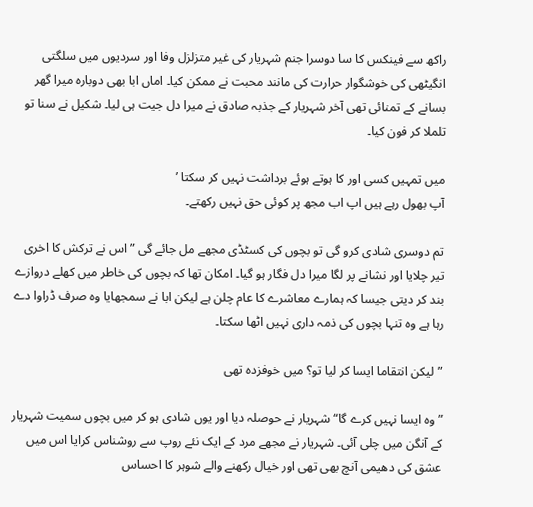راکھ سے فینکس کا سا دوسرا جنم شہریار کی غیر متزلزل وفا اور سردیوں میں سلگتی انگیٹھی کی خوشگوار حرارت کی مانند محبت نے ممکن کیا۔ اماں ابا بھی دوبارہ میرا گھر بسانے کے تمنائی تھی آخر شہریار کے جذبہ صادق نے میرا دل جیت ہی لیا۔ شکیل نے سنا تو تلملا کر فون کیا۔

میں تمہیں کسی اور کا ہوتے ہوئے برداشت نہیں کر سکتا ’
آپ بھول رہے ہیں اپ اب مجھ پر کوئی حق نہیں رکھتے۔

تم دوسری شادی کرو گی تو بچوں کی کسٹڈی مجھے مل جائے گی ”اس نے ترکش کا اخری تیر چلایا اور نشانے پر لگا میرا دل فگار ہو گیا۔ امکان تھا کہ بچوں کی خاطر میں کھلے دروازے بند کر دیتی جیسا کہ ہمارے معاشرے کا عام چلن ہے لیکن ابا نے سمجھایا وہ صرف ڈراوا دے رہا ہے وہ تنہا بچوں کی ذمہ داری نہیں اٹھا سکتا۔

”لیکن انتقاما ایسا کر لیا تو؟ میں خوفزدہ تھی

”وہ ایسا نہیں کرے گا“ شہریار نے حوصلہ دیا اور یوں شادی ہو کر میں بچوں سمیت شہریار کے آنگن میں چلی آئی۔ شہریار نے مجھے مرد کے ایک نئے روپ سے روشناس کرایا اس میں عشق کی دھیمی آنچ بھی تھی اور خیال رکھنے والے شوہر کا احساس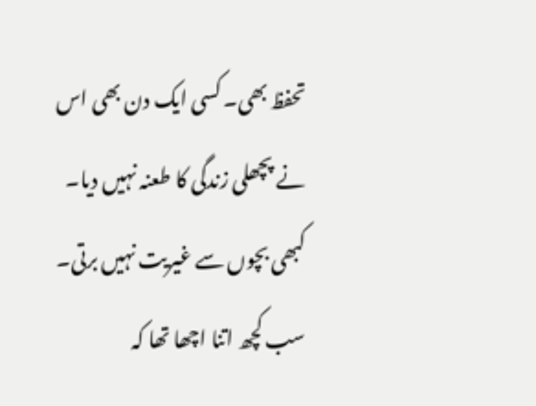تحفظ بھی۔ کسی ایک دن بھی اس نے پچھلی زندگی کا طعنہ نہیں دیا۔ کبھی بچوں سے غیریت نہیں برتی۔ سب کچھ اتنا اچھا تھا کہ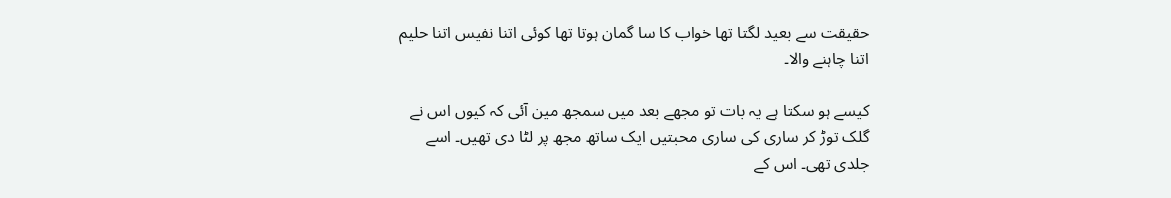حقیقت سے بعید لگتا تھا خواب کا سا گمان ہوتا تھا کوئی اتنا نفیس اتنا حلیم اتنا چاہنے والا۔

کیسے ہو سکتا ہے یہ بات تو مجھے بعد میں سمجھ مین آئی کہ کیوں اس نے گلک توڑ کر ساری کی ساری محبتیں ایک ساتھ مجھ پر لٹا دی تھیں۔ اسے جلدی تھی۔ اس کے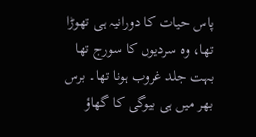پاس حیات کا دورانیہ ہی تھوڑا تھا، وہ سردیوں کا سورج تھا بہت جلد غروب ہونا تھا۔ برس بھر میں ہی بیوگی کا گھاؤ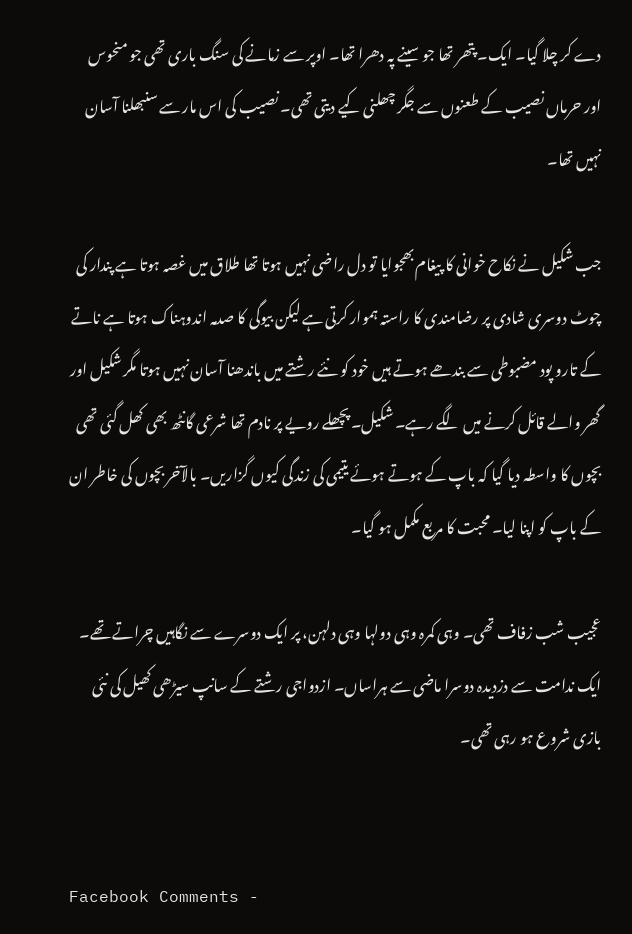دے کر چلا گیا۔ ایک۔ پتھر تھا جو سینے پہ دھرا تھا۔ اوپر سے زمانے کی سنگ باری تھی جو منحوس اور حرماں نصیب کے طعنوں سے جگر چھلنی کیے دیتی تھی۔ نصیب کی اس مار سے سنبھلنا آسان نہیں تھا۔

جب شکیل نے نکاح خوانی کا پیغام بھجوایا تو دل راضی نہیں ہوتا تھا طلاق میں غصہ ہوتا ہے پندار کی چوٹ دوسری شادی پر رضامندی کا راستہ ہموار کرتی ہے لیکن بیوگی کا صدمہ اندوہناک ہوتا ہے ناتے کے تارو پود مضبوطی سے بندھے ہوتے ہیں خود کو نئے رشتے میں باندھنا آسان نہیں ہوتا مگر شکیل اور گھر والے قائل کرنے میں لگے رہے۔ شکیل۔ پچھلے رویے پر نادم تھا شرعی گانٹھ بھی کھل گئی تھی بچوں کا واسطہ دیا گیا کہ باپ کے ہوتے ہوئے یتیمی کی زندگی کیوں گزاریں۔ بالآخر بچوں کی خاطر ان کے باپ کو اپنا لیا۔ محبت کا مربع مکمل ہو گیا۔

عجیب شب زفاف تھی۔ وہی کمرہ وہی دولہا وہی دلہن، پر ایک دوسرے سے نگاہیں چراتے تھے۔ ایک ندامت سے دزدیدہ دوسرا ماضی سے ہراساں۔ ازدواجی رشتے کے سانپ سیڑھی کھیل کی نئی بازی شروع ہو رہی تھی۔


Facebook Comments -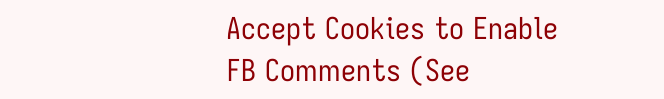Accept Cookies to Enable FB Comments (See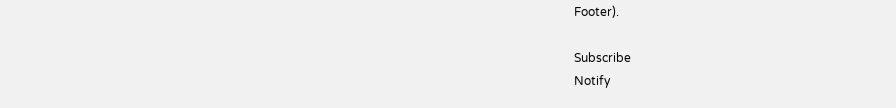Footer).

Subscribe
Notify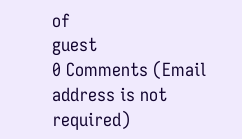of
guest
0 Comments (Email address is not required)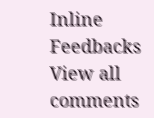Inline Feedbacks
View all comments